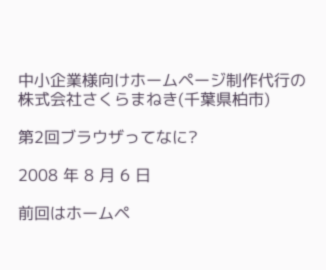中小企業様向けホームページ制作代行の株式会社さくらまねき(千葉県柏市)

第2回ブラウザってなに?

2008 年 8 月 6 日

前回はホームペ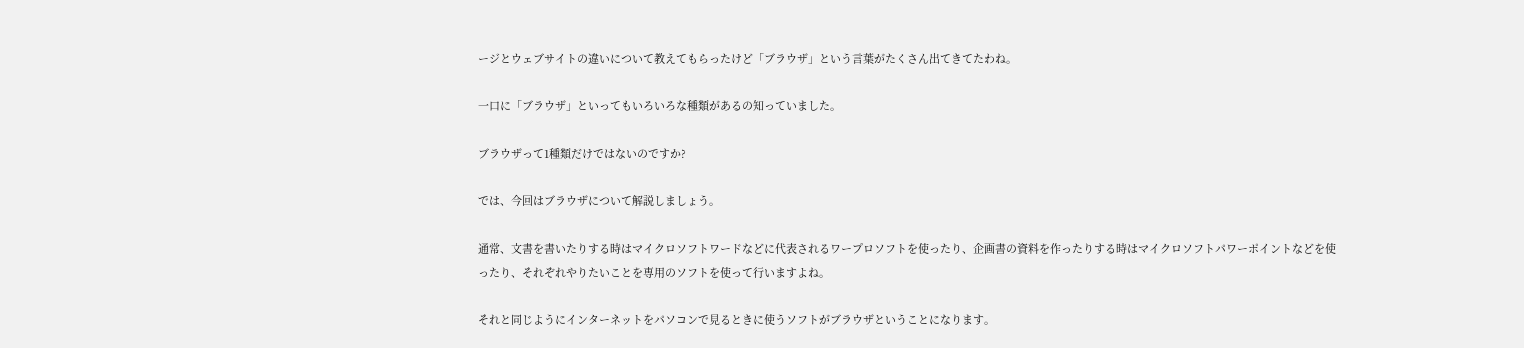ージとウェブサイトの違いについて教えてもらったけど「ブラウザ」という言葉がたくさん出てきてたわね。

一口に「ブラウザ」といってもいろいろな種類があるの知っていました。

ブラウザって1種類だけではないのですか?

では、今回はブラウザについて解説しましょう。

通常、文書を書いたりする時はマイクロソフトワードなどに代表されるワープロソフトを使ったり、企画書の資料を作ったりする時はマイクロソフトパワーポイントなどを使ったり、それぞれやりたいことを専用のソフトを使って行いますよね。

それと同じようにインターネットをパソコンで見るときに使うソフトがブラウザということになります。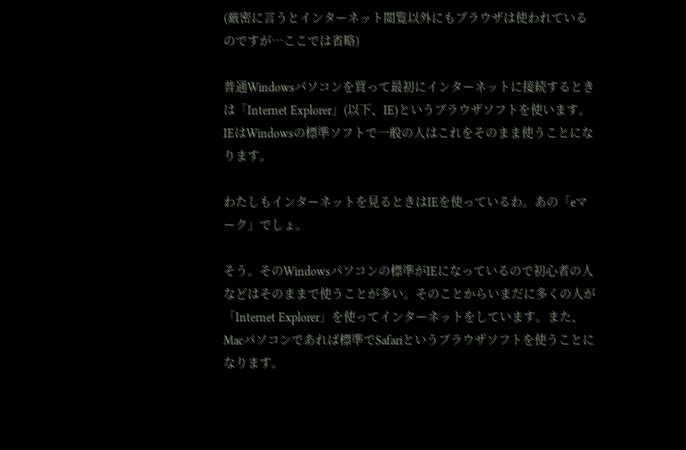(厳密に言うとインターネット閲覧以外にもブラウザは使われているのですが…ここでは省略)

普通Windowsパソコンを買って最初にインターネットに接続するときは「Internet Explorer」(以下、IE)というブラウザソフトを使います。
IEはWindowsの標準ソフトで一般の人はこれをそのまま使うことになります。

わたしもインターネットを見るときはIEを使っているわ。あの「eマーク」でしょ。

そう。そのWindowsパソコンの標準がIEになっているので初心者の人などはそのままで使うことが多い。そのことからいまだに多くの人が「Internet Explorer」を使ってインターネットをしています。また、Macパソコンであれば標準でSafariというブラウザソフトを使うことになります。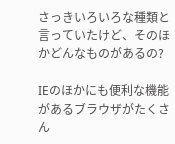さっきいろいろな種類と言っていたけど、そのほかどんなものがあるの?

IEのほかにも便利な機能があるブラウザがたくさん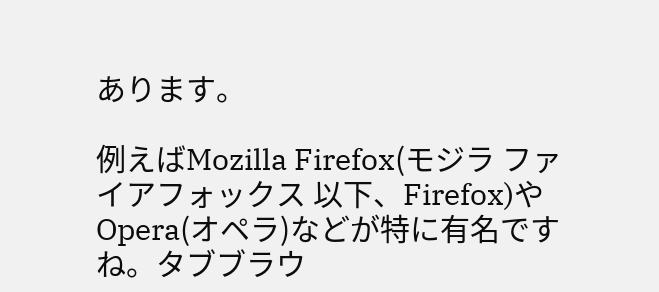あります。

例えばMozilla Firefox(モジラ ファイアフォックス 以下、Firefox)やOpera(オペラ)などが特に有名ですね。タブブラウ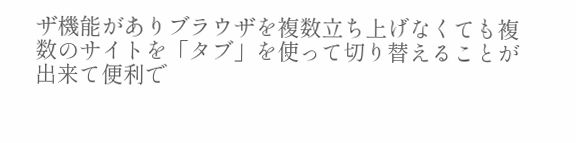ザ機能がありブラウザを複数立ち上げなくても複数のサイトを「タブ」を使って切り替えることが出来て便利で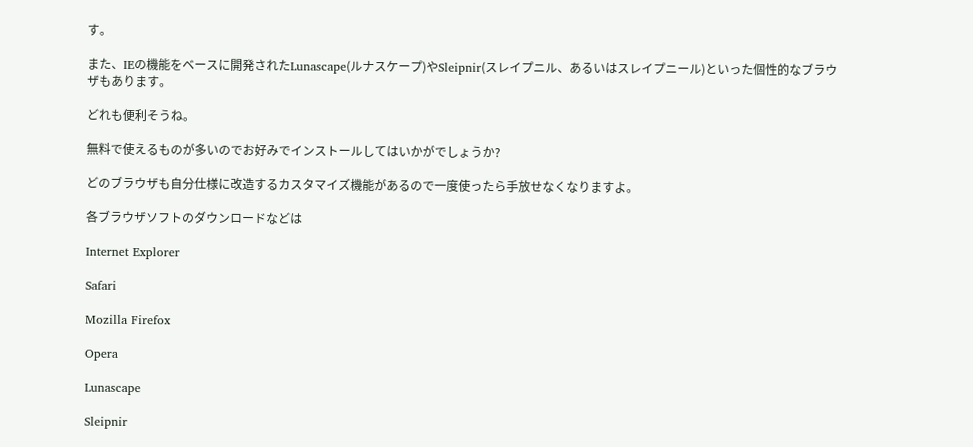す。

また、IEの機能をベースに開発されたLunascape(ルナスケープ)やSleipnir(スレイプニル、あるいはスレイプニール)といった個性的なブラウザもあります。

どれも便利そうね。

無料で使えるものが多いのでお好みでインストールしてはいかがでしょうか?

どのブラウザも自分仕様に改造するカスタマイズ機能があるので一度使ったら手放せなくなりますよ。

各ブラウザソフトのダウンロードなどは

Internet Explorer

Safari

Mozilla Firefox

Opera

Lunascape

Sleipnir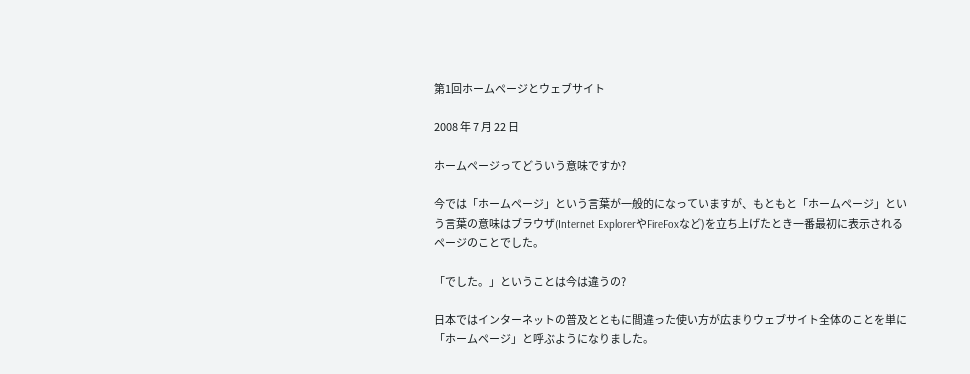第1回ホームページとウェブサイト

2008 年 7 月 22 日

ホームページってどういう意味ですか?

今では「ホームページ」という言葉が一般的になっていますが、もともと「ホームページ」という言葉の意味はブラウザ(Internet ExplorerやFireFoxなど)を立ち上げたとき一番最初に表示されるページのことでした。

「でした。」ということは今は違うの?

日本ではインターネットの普及とともに間違った使い方が広まりウェブサイト全体のことを単に「ホームページ」と呼ぶようになりました。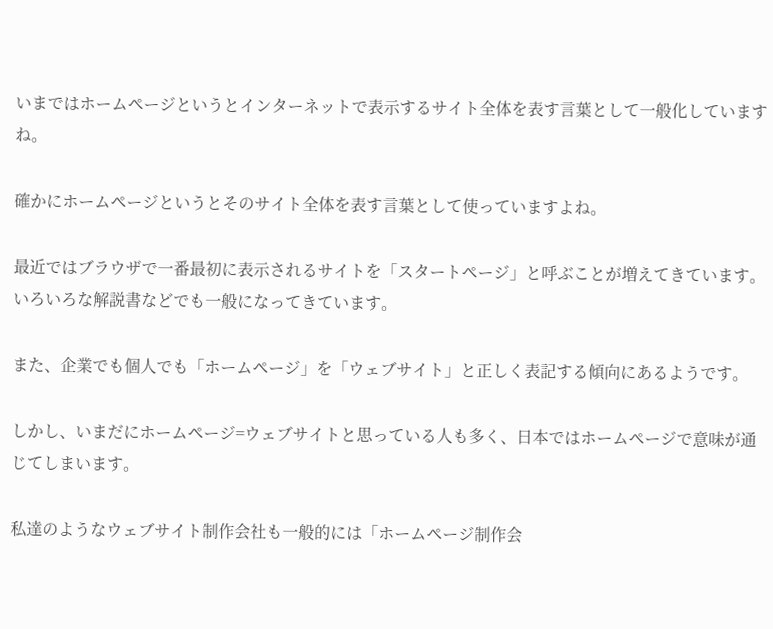いまではホームページというとインターネットで表示するサイト全体を表す言葉として一般化していますね。

確かにホームページというとそのサイト全体を表す言葉として使っていますよね。

最近ではブラウザで一番最初に表示されるサイトを「スタートページ」と呼ぶことが増えてきています。いろいろな解説書などでも一般になってきています。

また、企業でも個人でも「ホームページ」を「ウェブサイト」と正しく表記する傾向にあるようです。

しかし、いまだにホームページ=ウェブサイトと思っている人も多く、日本ではホームページで意味が通じてしまいます。

私達のようなウェブサイト制作会社も一般的には「ホームページ制作会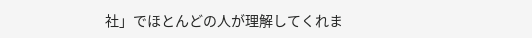社」でほとんどの人が理解してくれま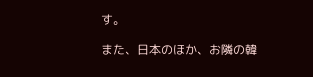す。

また、日本のほか、お隣の韓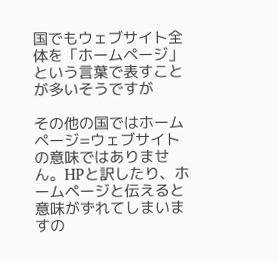国でもウェブサイト全体を「ホームページ」という言葉で表すことが多いそうですが

その他の国ではホームページ=ウェブサイトの意味ではありません。HPと訳したり、ホームページと伝えると意味がずれてしまいますの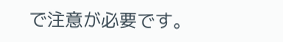で注意が必要です。